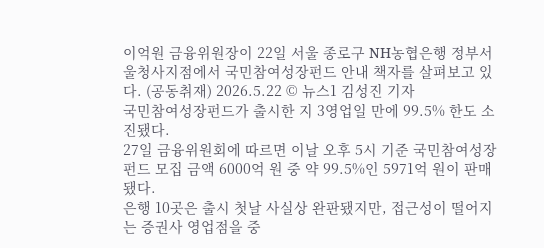이억원 금융위원장이 22일 서울 종로구 NH농협은행 정부서울청사지점에서 국민참여성장펀드 안내 책자를 살펴보고 있다. (공동취재) 2026.5.22 © 뉴스1 김성진 기자
국민참여성장펀드가 출시한 지 3영업일 만에 99.5% 한도 소진됐다.
27일 금융위원회에 따르면 이날 오후 5시 기준 국민참여성장펀드 모집 금액 6000억 원 중 약 99.5%인 5971억 원이 판매됐다.
은행 10곳은 출시 첫날 사실상 완판됐지만, 접근성이 떨어지는 증권사 영업점을 중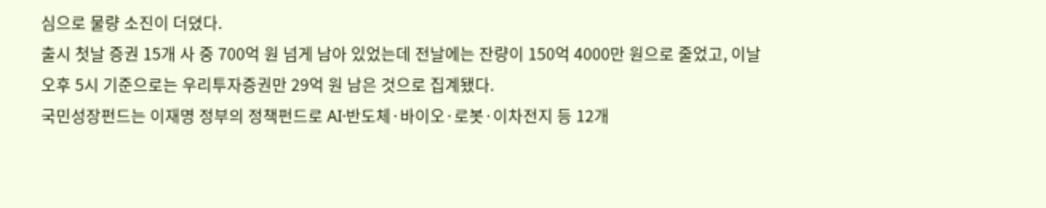심으로 물량 소진이 더뎠다.
출시 첫날 증권 15개 사 중 700억 원 넘게 남아 있었는데 전날에는 잔량이 150억 4000만 원으로 줄었고, 이날 오후 5시 기준으로는 우리투자증권만 29억 원 남은 것으로 집계됐다.
국민성장펀드는 이재명 정부의 정책펀드로 AI·반도체·바이오·로봇·이차전지 등 12개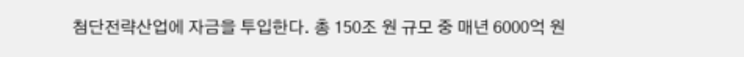첨단전략산업에 자금을 투입한다. 총 150조 원 규모 중 매년 6000억 원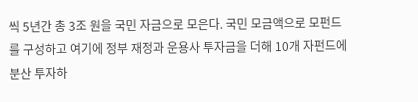씩 5년간 총 3조 원을 국민 자금으로 모은다. 국민 모금액으로 모펀드를 구성하고 여기에 정부 재정과 운용사 투자금을 더해 10개 자펀드에 분산 투자하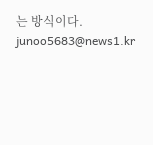는 방식이다.
junoo5683@news1.kr